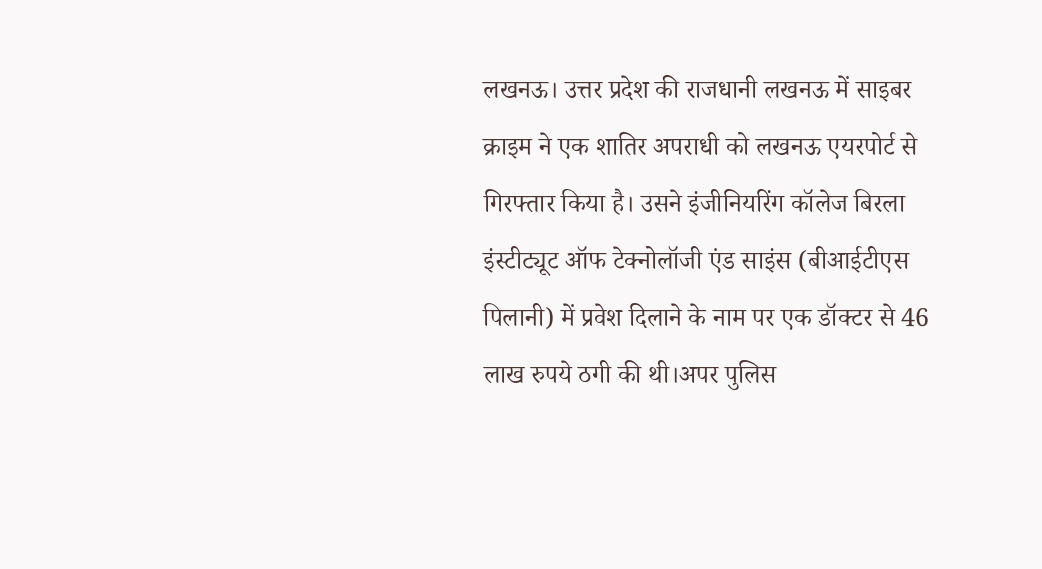लखनऊ। उत्तर प्रदेश की राजधानी लखनऊ में साइबर क्राइम ने एक शातिर अपराधी को लखनऊ एयरपोर्ट से गिरफ्तार किया है। उसने इंजीनियरिंग कॉलेज बिरला इंस्टीट्यूट ऑफ टेक्नोलॉजी एंड साइंस (बीआईटीएस पिलानी) में प्रवेश दिलाने के नाम पर एक डॉक्टर से 46 लाख रुपये ठगी की थी।अपर पुलिस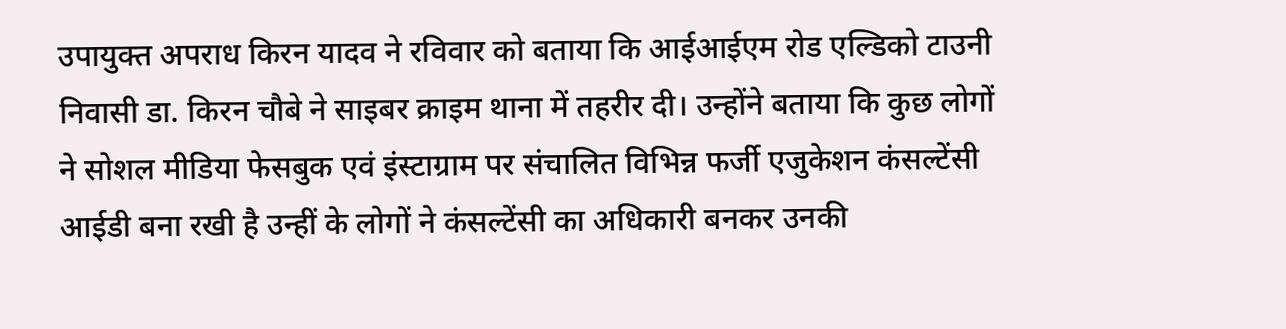उपायुक्त अपराध किरन यादव ने रविवार को बताया कि आईआईएम रोड एल्डिको टाउनी निवासी डा. किरन चौबे ने साइबर क्राइम थाना में तहरीर दी। उन्होंने बताया कि कुछ लोगों ने सोशल मीडिया फेसबुक एवं इंस्टाग्राम पर संचालित विभिन्न फर्जी एजुकेशन कंसल्टेंसी आईडी बना रखी है उन्हीं के लोगों ने कंसल्टेंसी का अधिकारी बनकर उनकी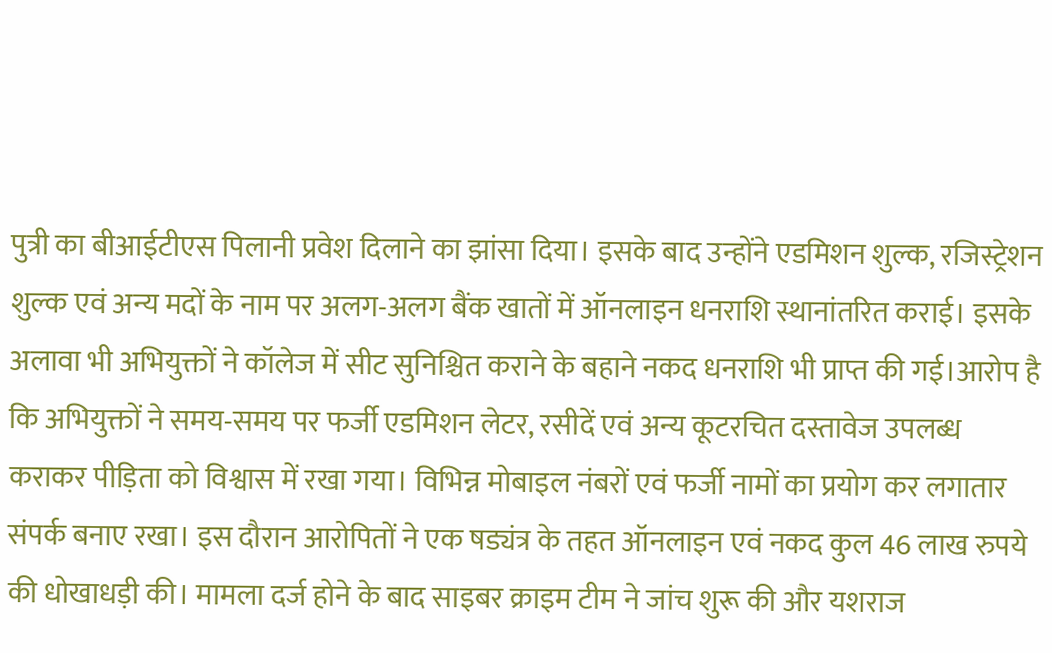पुत्री का बीआईटीएस पिलानी प्रवेश दिलाने का झांसा दिया। इसके बाद उन्होंने एडमिशन शुल्क, रजिस्ट्रेशन शुल्क एवं अन्य मदों के नाम पर अलग-अलग बैंक खातों में ऑनलाइन धनराशि स्थानांतरित कराई। इसके अलावा भी अभियुक्तों ने कॉलेज में सीट सुनिश्चित कराने के बहाने नकद धनराशि भी प्राप्त की गई।आरोप है कि अभियुक्तों ने समय-समय पर फर्जी एडमिशन लेटर, रसीदें एवं अन्य कूटरचित दस्तावेज उपलब्ध कराकर पीड़िता को विश्वास में रखा गया। विभिन्न मोबाइल नंबरों एवं फर्जी नामों का प्रयोग कर लगातार संपर्क बनाए रखा। इस दौरान आरोपितों ने एक षड्यंत्र के तहत ऑनलाइन एवं नकद कुल 46 लाख रुपये की धोखाधड़ी की। मामला दर्ज होने के बाद साइबर क्राइम टीम ने जांच शुरू की और यशराज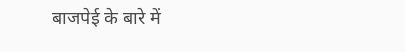बाजपेई के बारे में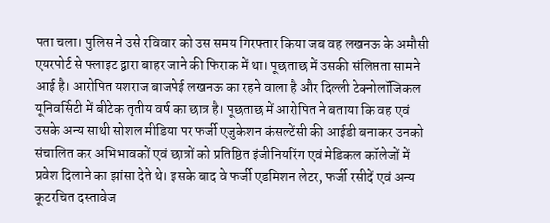पता चला। पुलिस ने उसे रविवार को उस समय गिरफ्तार किया जब वह लखनऊ के अमौसी एयरपोर्ट से फ्लाइट द्वारा बाहर जाने की फिराक में था। पूछताछ में उसकी संलिप्तता सामने आई है। आरोपित यशराज बाजपेई लखनऊ का रहने वाला है और दिल्ली टेक्नोलॉजिकल यूनिवर्सिटी में बीटेक तृतीय वर्ष का छात्र है। पूछताछ में आरोपित ने बताया कि वह एवं उसके अन्य साथी सोशल मीडिया पर फर्जी एजुकेशन कंसल्टेंसी की आईडी बनाकर उनको संचालित कर अभिभावकों एवं छात्रों को प्रतिष्ठित इंजीनियरिंग एवं मेडिकल कॉलेजों में प्रवेश दिलाने का झांसा देते थे। इसके बाद वे फर्जी एडमिशन लेटर, फर्जी रसीदें एवं अन्य कूटरचित दस्तावेज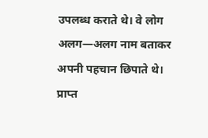उपलब्ध कराते थे। वे लोग अलग—अलग नाम बताकर अपनी पहचान छिपाते थे। प्राप्त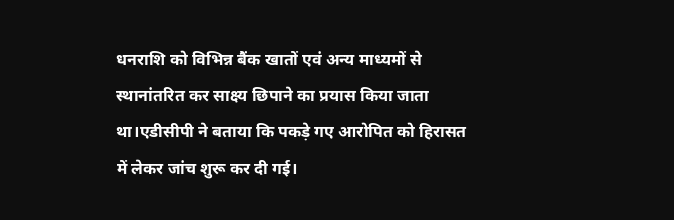धनराशि को विभिन्न बैंक खातों एवं अन्य माध्यमों से स्थानांतरित कर साक्ष्य छिपाने का प्रयास किया जाता था।एडीसीपी ने बताया कि पकड़े गए आरोपित को हिरासत में लेकर जांच शुरू कर दी गई।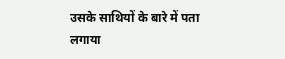उसके साथियों के बारे में पता लगाया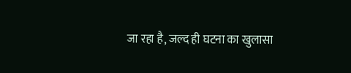जा रहा है, जल्द ही घटना का खुलासा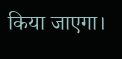किया जाएगा।